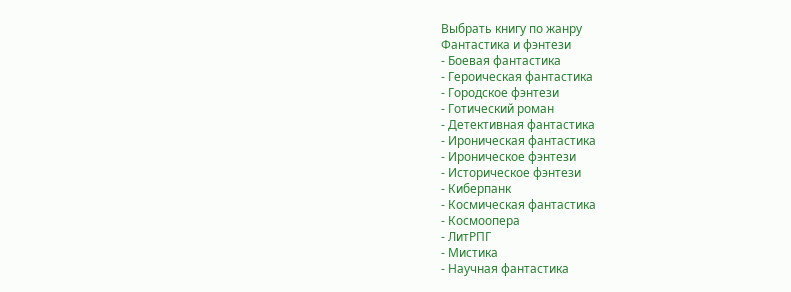Выбрать книгу по жанру
Фантастика и фэнтези
- Боевая фантастика
- Героическая фантастика
- Городское фэнтези
- Готический роман
- Детективная фантастика
- Ироническая фантастика
- Ироническое фэнтези
- Историческое фэнтези
- Киберпанк
- Космическая фантастика
- Космоопера
- ЛитРПГ
- Мистика
- Научная фантастика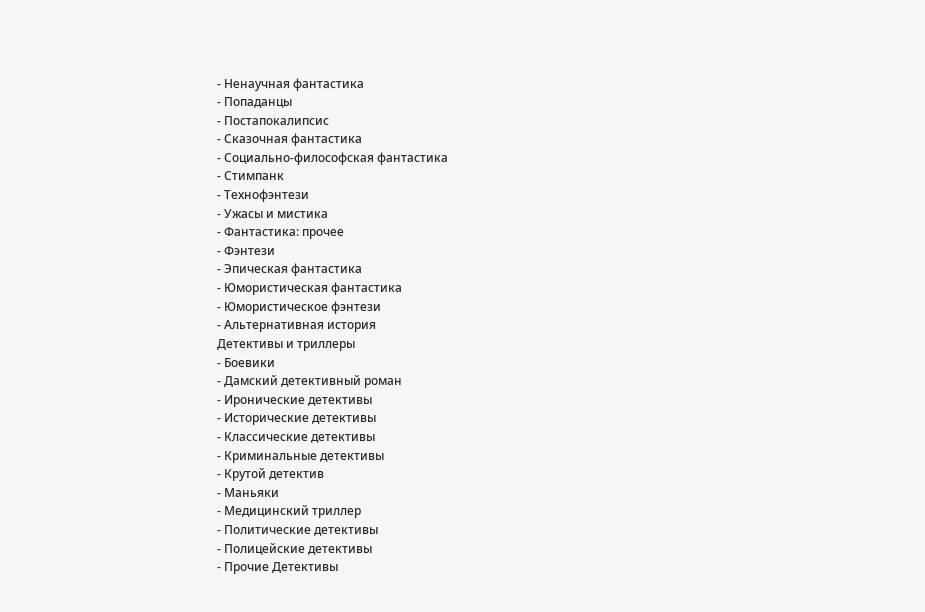- Ненаучная фантастика
- Попаданцы
- Постапокалипсис
- Сказочная фантастика
- Социально-философская фантастика
- Стимпанк
- Технофэнтези
- Ужасы и мистика
- Фантастика: прочее
- Фэнтези
- Эпическая фантастика
- Юмористическая фантастика
- Юмористическое фэнтези
- Альтернативная история
Детективы и триллеры
- Боевики
- Дамский детективный роман
- Иронические детективы
- Исторические детективы
- Классические детективы
- Криминальные детективы
- Крутой детектив
- Маньяки
- Медицинский триллер
- Политические детективы
- Полицейские детективы
- Прочие Детективы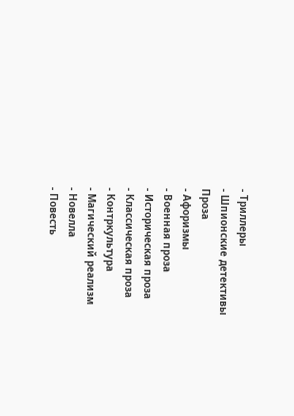- Триллеры
- Шпионские детективы
Проза
- Афоризмы
- Военная проза
- Историческая проза
- Классическая проза
- Контркультура
- Магический реализм
- Новелла
- Повесть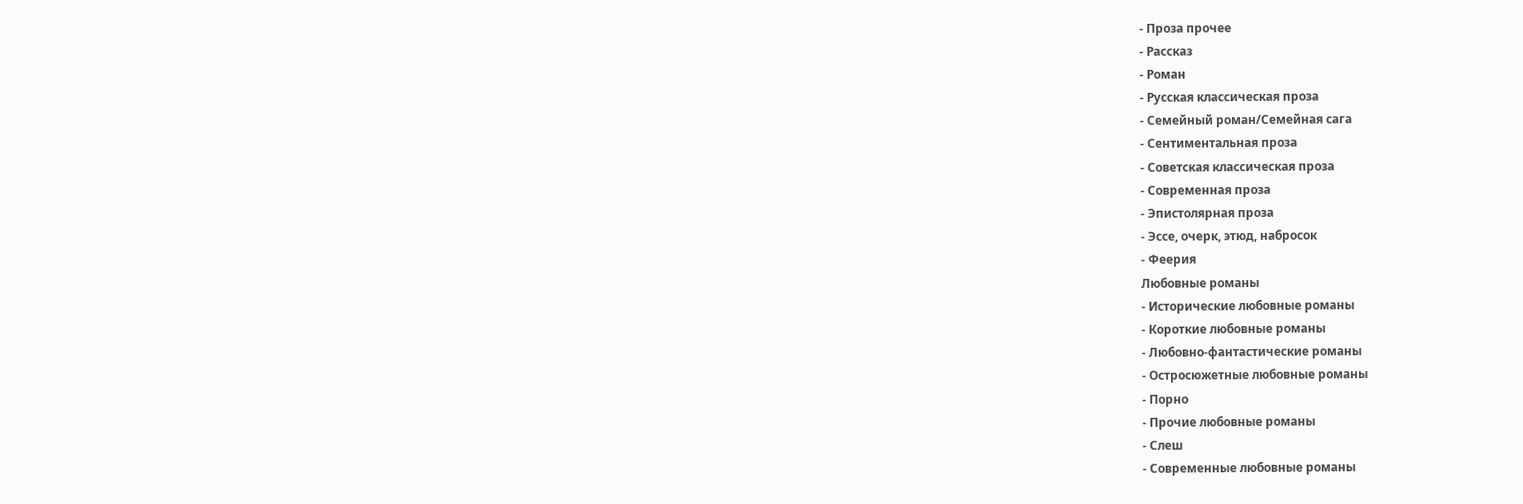- Проза прочее
- Рассказ
- Роман
- Русская классическая проза
- Семейный роман/Семейная сага
- Сентиментальная проза
- Советская классическая проза
- Современная проза
- Эпистолярная проза
- Эссе, очерк, этюд, набросок
- Феерия
Любовные романы
- Исторические любовные романы
- Короткие любовные романы
- Любовно-фантастические романы
- Остросюжетные любовные романы
- Порно
- Прочие любовные романы
- Слеш
- Современные любовные романы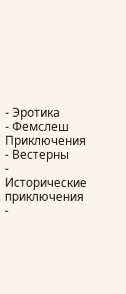- Эротика
- Фемслеш
Приключения
- Вестерны
- Исторические приключения
-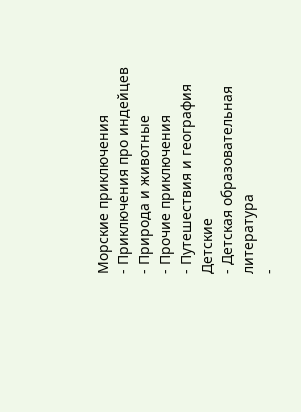Морские приключения
- Приключения про индейцев
- Природа и животные
- Прочие приключения
- Путешествия и география
Детские
- Детская образовательная литература
-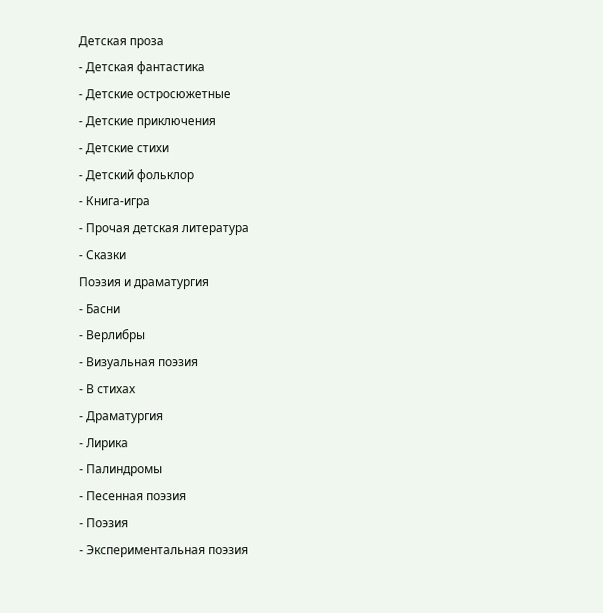Детская проза
- Детская фантастика
- Детские остросюжетные
- Детские приключения
- Детские стихи
- Детский фольклор
- Книга-игра
- Прочая детская литература
- Сказки
Поэзия и драматургия
- Басни
- Верлибры
- Визуальная поэзия
- В стихах
- Драматургия
- Лирика
- Палиндромы
- Песенная поэзия
- Поэзия
- Экспериментальная поэзия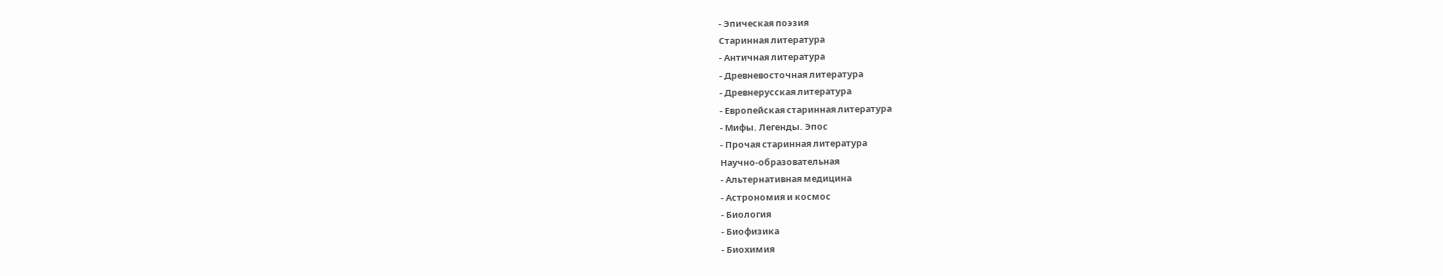- Эпическая поэзия
Старинная литература
- Античная литература
- Древневосточная литература
- Древнерусская литература
- Европейская старинная литература
- Мифы. Легенды. Эпос
- Прочая старинная литература
Научно-образовательная
- Альтернативная медицина
- Астрономия и космос
- Биология
- Биофизика
- Биохимия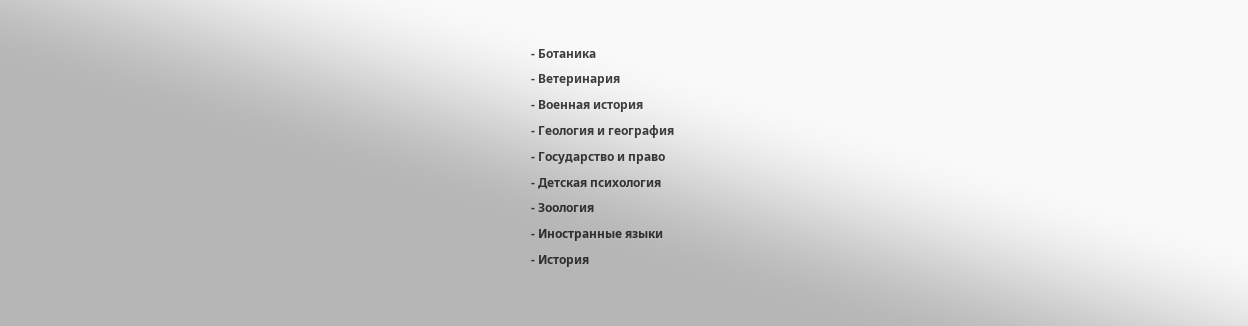- Ботаника
- Ветеринария
- Военная история
- Геология и география
- Государство и право
- Детская психология
- Зоология
- Иностранные языки
- История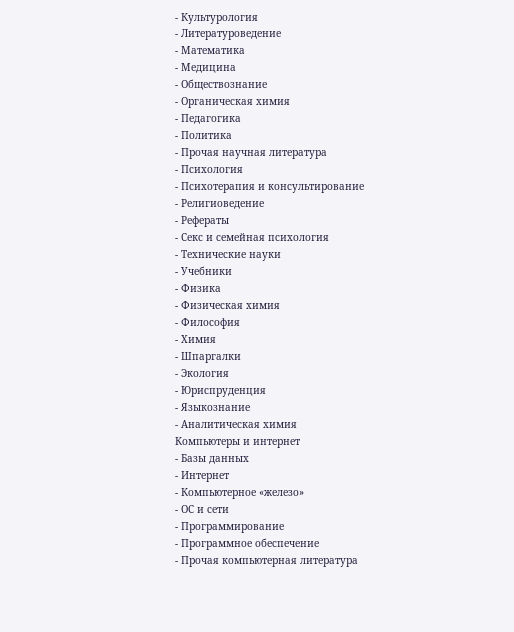- Культурология
- Литературоведение
- Математика
- Медицина
- Обществознание
- Органическая химия
- Педагогика
- Политика
- Прочая научная литература
- Психология
- Психотерапия и консультирование
- Религиоведение
- Рефераты
- Секс и семейная психология
- Технические науки
- Учебники
- Физика
- Физическая химия
- Философия
- Химия
- Шпаргалки
- Экология
- Юриспруденция
- Языкознание
- Аналитическая химия
Компьютеры и интернет
- Базы данных
- Интернет
- Компьютерное «железо»
- ОС и сети
- Программирование
- Программное обеспечение
- Прочая компьютерная литература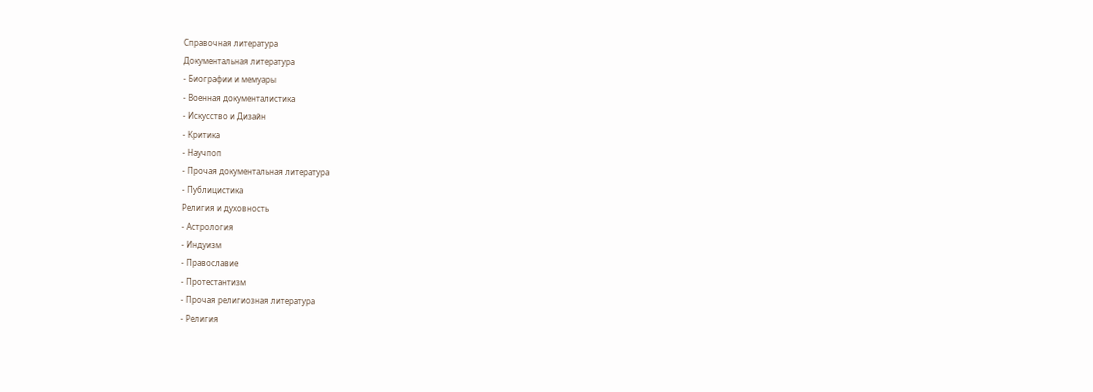Справочная литература
Документальная литература
- Биографии и мемуары
- Военная документалистика
- Искусство и Дизайн
- Критика
- Научпоп
- Прочая документальная литература
- Публицистика
Религия и духовность
- Астрология
- Индуизм
- Православие
- Протестантизм
- Прочая религиозная литература
- Религия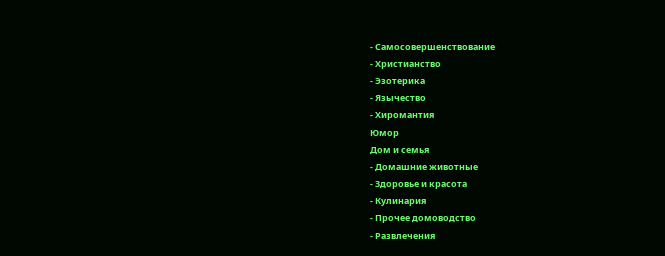- Самосовершенствование
- Христианство
- Эзотерика
- Язычество
- Хиромантия
Юмор
Дом и семья
- Домашние животные
- Здоровье и красота
- Кулинария
- Прочее домоводство
- Развлечения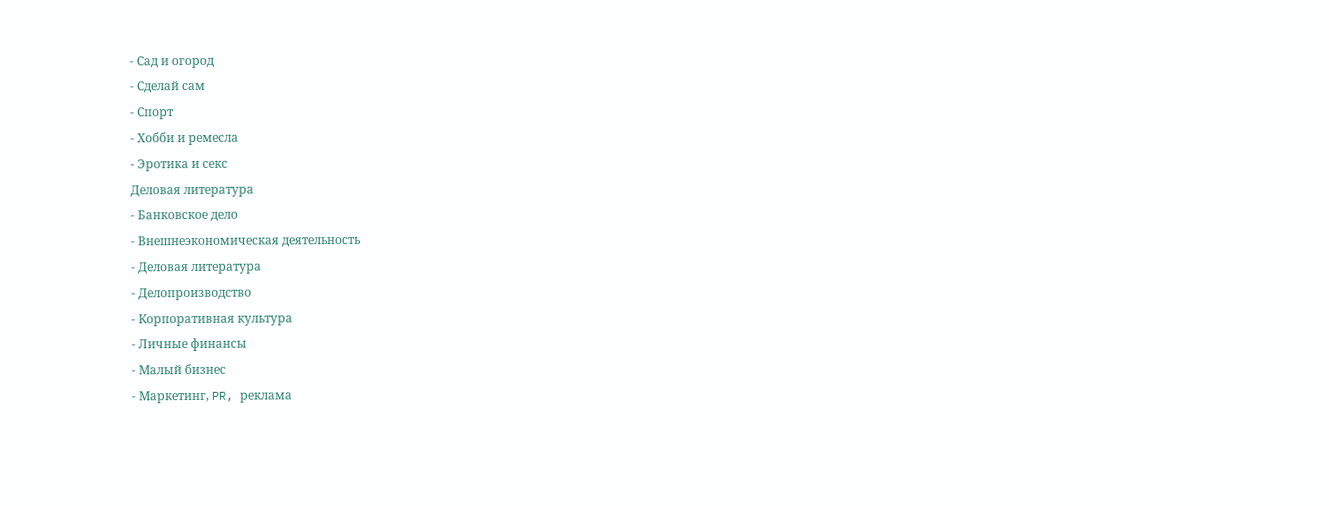- Сад и огород
- Сделай сам
- Спорт
- Хобби и ремесла
- Эротика и секс
Деловая литература
- Банковское дело
- Внешнеэкономическая деятельность
- Деловая литература
- Делопроизводство
- Корпоративная культура
- Личные финансы
- Малый бизнес
- Маркетинг, PR, реклама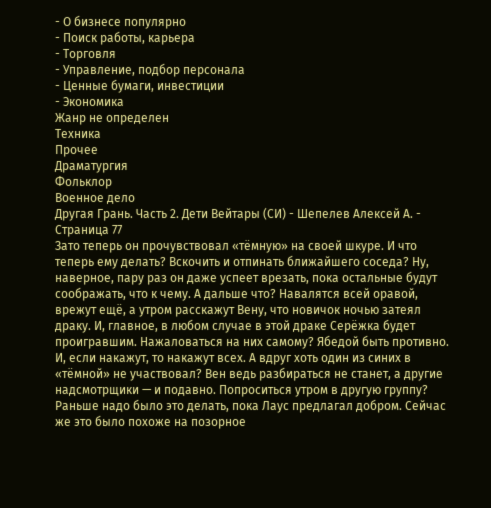- О бизнесе популярно
- Поиск работы, карьера
- Торговля
- Управление, подбор персонала
- Ценные бумаги, инвестиции
- Экономика
Жанр не определен
Техника
Прочее
Драматургия
Фольклор
Военное дело
Другая Грань. Часть 2. Дети Вейтары (СИ) - Шепелев Алексей А. - Страница 77
Зато теперь он прочувствовал «тёмную» на своей шкуре. И что теперь ему делать? Вскочить и отпинать ближайшего соседа? Ну, наверное, пару раз он даже успеет врезать, пока остальные будут соображать, что к чему. А дальше что? Навалятся всей оравой, врежут ещё, а утром расскажут Вену, что новичок ночью затеял драку. И, главное, в любом случае в этой драке Серёжка будет проигравшим. Нажаловаться на них самому? Ябедой быть противно. И, если накажут, то накажут всех. А вдруг хоть один из синих в «тёмной» не участвовал? Вен ведь разбираться не станет, а другие надсмотрщики — и подавно. Попроситься утром в другую группу? Раньше надо было это делать, пока Лаус предлагал добром. Сейчас же это было похоже на позорное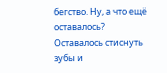бегство. Ну, а что ещё оставалось?
Оставалось стиснуть зубы и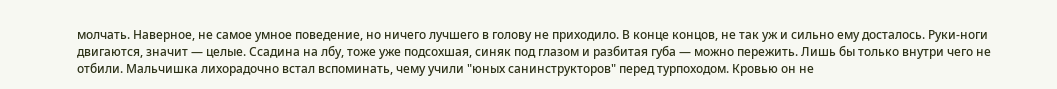молчать. Наверное, не самое умное поведение, но ничего лучшего в голову не приходило. В конце концов, не так уж и сильно ему досталось. Руки-ноги двигаются, значит — целые. Ссадина на лбу, тоже уже подсохшая, синяк под глазом и разбитая губа — можно пережить. Лишь бы только внутри чего не отбили. Мальчишка лихорадочно встал вспоминать, чему учили "юных санинструкторов" перед турпоходом. Кровью он не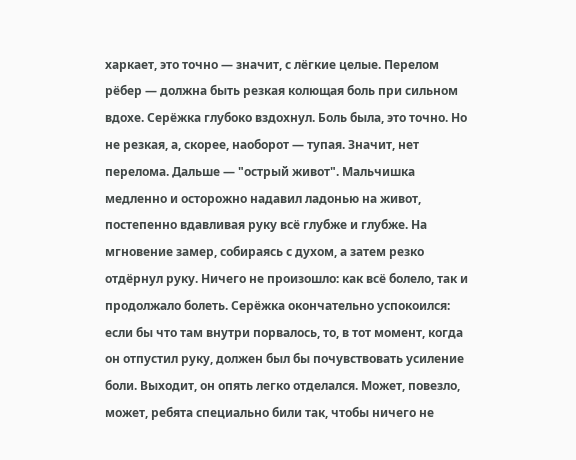харкает, это точно — значит, с лёгкие целые. Перелом рёбер — должна быть резкая колющая боль при сильном вдохе. Серёжка глубоко вздохнул. Боль была, это точно. Но не резкая, а, скорее, наоборот — тупая. Значит, нет перелома. Дальше — "острый живот". Мальчишка медленно и осторожно надавил ладонью на живот, постепенно вдавливая руку всё глубже и глубже. На мгновение замер, собираясь с духом, а затем резко отдёрнул руку. Ничего не произошло: как всё болело, так и продолжало болеть. Серёжка окончательно успокоился: если бы что там внутри порвалось, то, в тот момент, когда он отпустил руку, должен был бы почувствовать усиление боли. Выходит, он опять легко отделался. Может, повезло, может, ребята специально били так, чтобы ничего не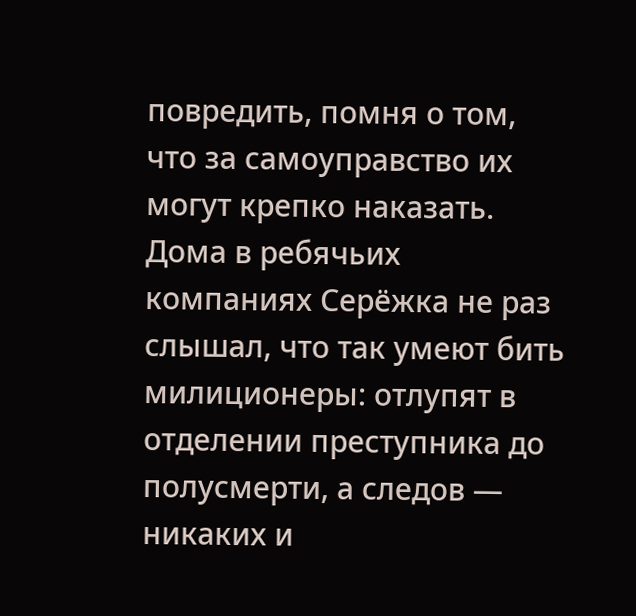повредить, помня о том, что за самоуправство их могут крепко наказать. Дома в ребячьих компаниях Серёжка не раз слышал, что так умеют бить милиционеры: отлупят в отделении преступника до полусмерти, а следов — никаких и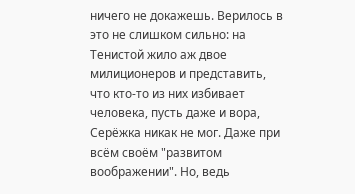ничего не докажешь. Верилось в это не слишком сильно: на Тенистой жило аж двое милиционеров и представить, что кто-то из них избивает человека, пусть даже и вора, Серёжка никак не мог. Даже при всём своём "развитом воображении". Но, ведь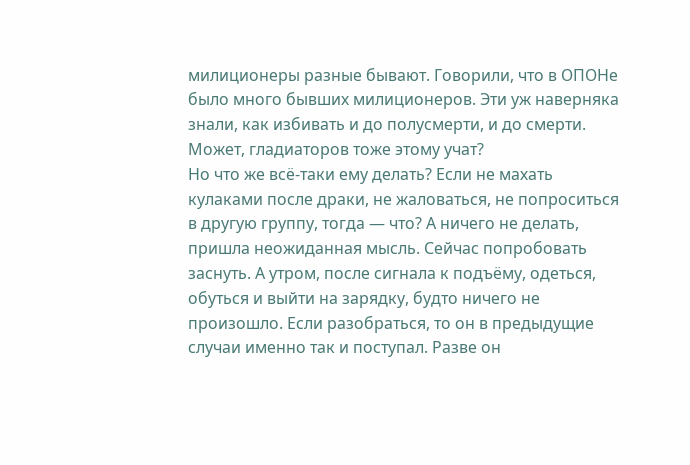милиционеры разные бывают. Говорили, что в ОПОНе было много бывших милиционеров. Эти уж наверняка знали, как избивать и до полусмерти, и до смерти. Может, гладиаторов тоже этому учат?
Но что же всё-таки ему делать? Если не махать кулаками после драки, не жаловаться, не попроситься в другую группу, тогда — что? А ничего не делать, пришла неожиданная мысль. Сейчас попробовать заснуть. А утром, после сигнала к подъёму, одеться, обуться и выйти на зарядку, будто ничего не произошло. Если разобраться, то он в предыдущие случаи именно так и поступал. Разве он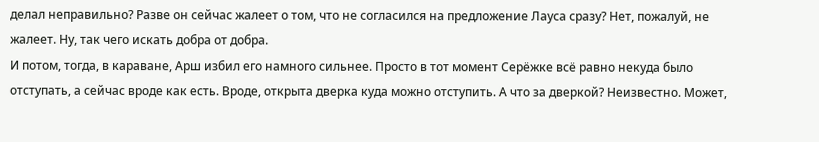делал неправильно? Разве он сейчас жалеет о том, что не согласился на предложение Лауса сразу? Нет, пожалуй, не жалеет. Ну, так чего искать добра от добра.
И потом, тогда, в караване, Арш избил его намного сильнее. Просто в тот момент Серёжке всё равно некуда было отступать, а сейчас вроде как есть. Вроде, открыта дверка куда можно отступить. А что за дверкой? Неизвестно. Может,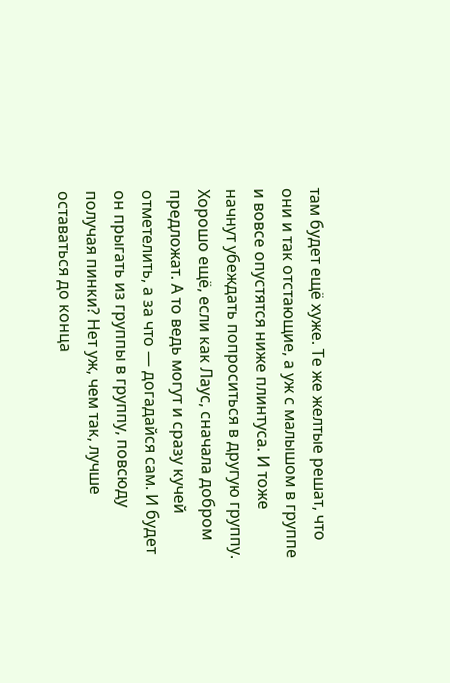там будет ещё хуже. Те же желтые решат, что они и так отстающие, а уж с малышом в группе и вовсе опустятся ниже плинтуса. И тоже начнут убеждать попроситься в другую группу. Хорошо ещё, если как Лаус, сначала добром предложат. А то ведь могут и сразу кучей отметелить, а за что — догадайся сам. И будет он прыгать из группы в группу, повсюду получая пинки? Нет уж, чем так, лучше оставаться до конца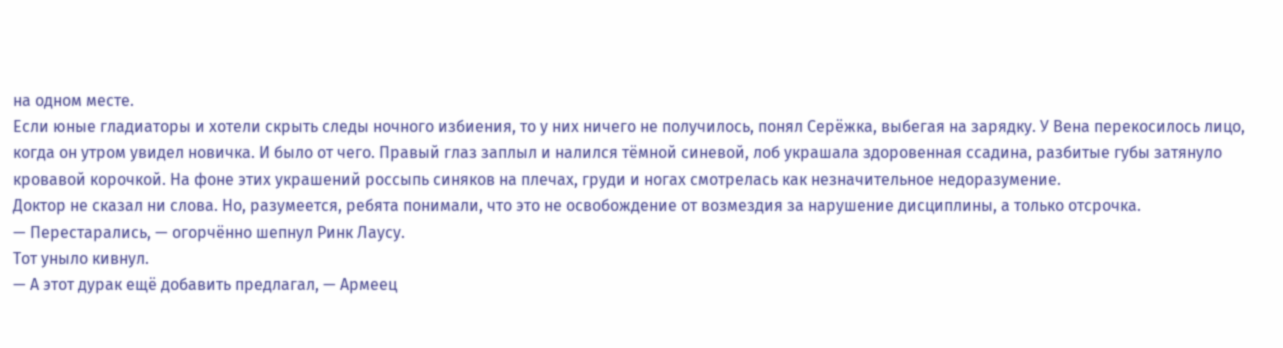на одном месте.
Если юные гладиаторы и хотели скрыть следы ночного избиения, то у них ничего не получилось, понял Серёжка, выбегая на зарядку. У Вена перекосилось лицо, когда он утром увидел новичка. И было от чего. Правый глаз заплыл и налился тёмной синевой, лоб украшала здоровенная ссадина, разбитые губы затянуло кровавой корочкой. На фоне этих украшений россыпь синяков на плечах, груди и ногах смотрелась как незначительное недоразумение.
Доктор не сказал ни слова. Но, разумеется, ребята понимали, что это не освобождение от возмездия за нарушение дисциплины, а только отсрочка.
— Перестарались, — огорчённо шепнул Ринк Лаусу.
Тот уныло кивнул.
— А этот дурак ещё добавить предлагал, — Армеец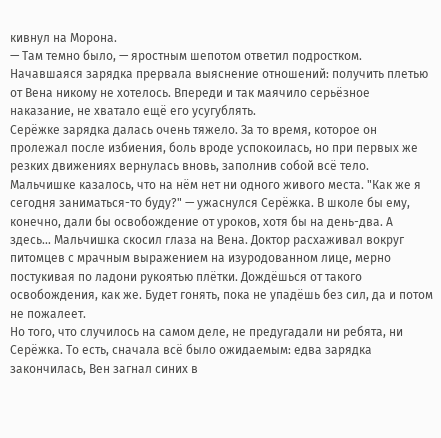кивнул на Морона.
— Там темно было, — яростным шепотом ответил подростком.
Начавшаяся зарядка прервала выяснение отношений: получить плетью от Вена никому не хотелось. Впереди и так маячило серьёзное наказание, не хватало ещё его усугублять.
Серёжке зарядка далась очень тяжело. За то время, которое он пролежал после избиения, боль вроде успокоилась, но при первых же резких движениях вернулась вновь, заполнив собой всё тело. Мальчишке казалось, что на нём нет ни одного живого места. "Как же я сегодня заниматься-то буду?" — ужаснулся Серёжка. В школе бы ему, конечно, дали бы освобождение от уроков, хотя бы на день-два. А здесь… Мальчишка скосил глаза на Вена. Доктор расхаживал вокруг питомцев с мрачным выражением на изуродованном лице, мерно постукивая по ладони рукоятью плётки. Дождёшься от такого освобождения, как же. Будет гонять, пока не упадёшь без сил, да и потом не пожалеет.
Но того, что случилось на самом деле, не предугадали ни ребята, ни Серёжка. То есть, сначала всё было ожидаемым: едва зарядка закончилась, Вен загнал синих в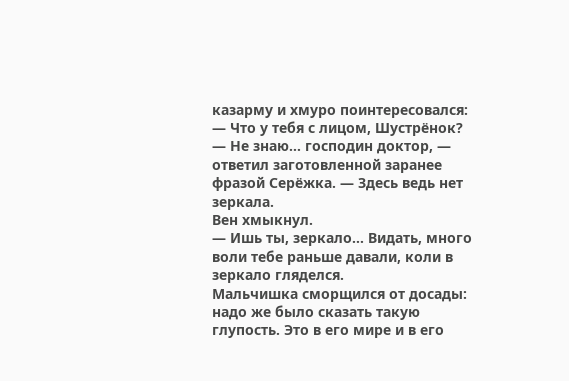казарму и хмуро поинтересовался:
— Что у тебя с лицом, Шустрёнок?
— Не знаю… господин доктор, — ответил заготовленной заранее фразой Серёжка. — Здесь ведь нет зеркала.
Вен хмыкнул.
— Ишь ты, зеркало… Видать, много воли тебе раньше давали, коли в зеркало гляделся.
Мальчишка сморщился от досады: надо же было сказать такую глупость. Это в его мире и в его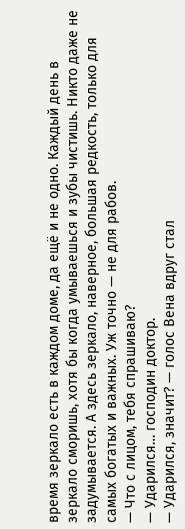время зеркало есть в каждом доме, да ещё и не одно. Каждый день в зеркало сморишь, хотя бы когда умываешься и зубы чистишь. Никто даже не задумывается. А здесь зеркало, наверное, большая редкость, только для самых богатых и важных. Уж точно — не для рабов.
— Что с лицом, тебя спрашиваю?
— Ударился… господин доктор.
— Ударился, значит? — голос Вена вдруг стал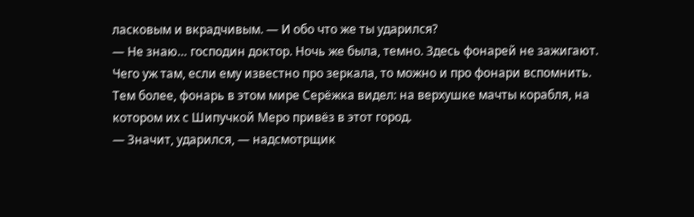ласковым и вкрадчивым. — И обо что же ты ударился?
— Не знаю… господин доктор. Ночь же была, темно. Здесь фонарей не зажигают.
Чего уж там, если ему известно про зеркала, то можно и про фонари вспомнить. Тем более, фонарь в этом мире Серёжка видел: на верхушке мачты корабля, на котором их с Шипучкой Меро привёз в этот город.
— Значит, ударился, — надсмотрщик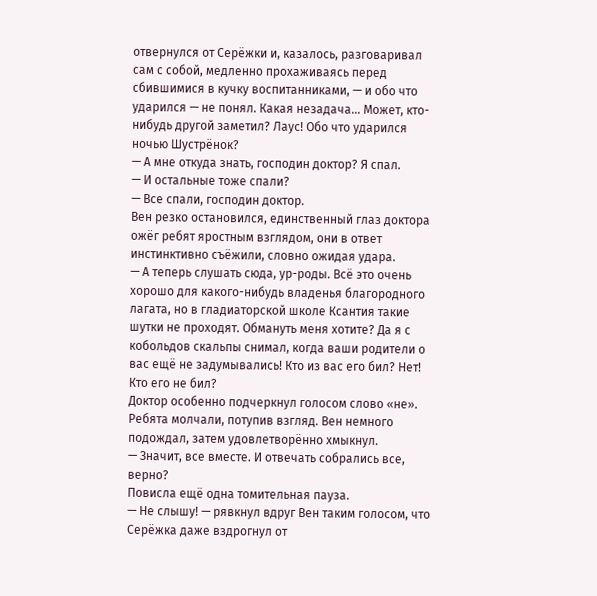отвернулся от Серёжки и, казалось, разговаривал сам с собой, медленно прохаживаясь перед сбившимися в кучку воспитанниками, — и обо что ударился — не понял. Какая незадача… Может, кто-нибудь другой заметил? Лаус! Обо что ударился ночью Шустрёнок?
— А мне откуда знать, господин доктор? Я спал.
— И остальные тоже спали?
— Все спали, господин доктор.
Вен резко остановился, единственный глаз доктора ожёг ребят яростным взглядом, они в ответ инстинктивно съёжили, словно ожидая удара.
— А теперь слушать сюда, ур-роды. Всё это очень хорошо для какого-нибудь владенья благородного лагата, но в гладиаторской школе Ксантия такие шутки не проходят. Обмануть меня хотите? Да я с кобольдов скальпы снимал, когда ваши родители о вас ещё не задумывались! Кто из вас его бил? Нет! Кто его не бил?
Доктор особенно подчеркнул голосом слово «не». Ребята молчали, потупив взгляд. Вен немного подождал, затем удовлетворённо хмыкнул.
— Значит, все вместе. И отвечать собрались все, верно?
Повисла ещё одна томительная пауза.
— Не слышу! — рявкнул вдруг Вен таким голосом, что Серёжка даже вздрогнул от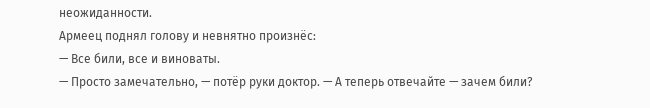неожиданности.
Армеец поднял голову и невнятно произнёс:
— Все били, все и виноваты.
— Просто замечательно, — потёр руки доктор. — А теперь отвечайте — зачем били?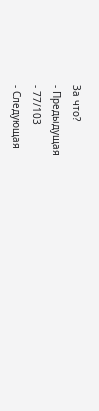За что?
- Предыдущая
- 77/103
- Следующая